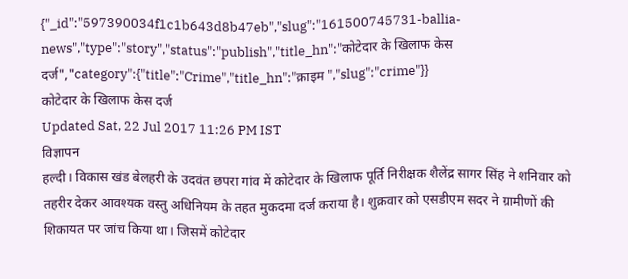{"_id":"597390034f1c1b643d8b47eb","slug":"161500745731-ballia-news","type":"story","status":"publish","title_hn":"कोटेदार के खिलाफ केस दर्ज","category":{"title":"Crime","title_hn":"क्राइम ","slug":"crime"}}
कोटेदार के खिलाफ केस दर्ज
Updated Sat, 22 Jul 2017 11:26 PM IST
विज्ञापन
हल्दी। विकास खंड बेलहरी के उदवंत छपरा गांव में कोटेदार के खिलाफ पूर्ति निरीक्षक शैलेंद्र सागर सिंह ने शनिवार को तहरीर देकर आवश्यक वस्तु अधिनियम के तहत मुकदमा दर्ज कराया है। शुक्रवार को एसडीएम सदर ने ग्रामीणों की शिकायत पर जांच किया था। जिसमें कोटेदार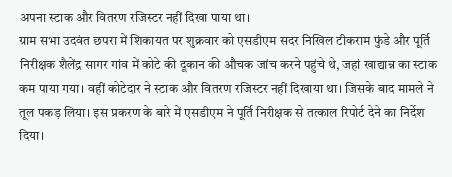अपना स्टाक और वितरण रजिस्टर नहीं दिखा पाया था।
ग्राम सभा उदवंत छपरा में शिकायत पर शुक्रवार को एसडीएम सदर निखिल टीकराम फुंडे और पूर्ति निरीक्षक शैलेंद्र सागर गांव में कोटे की दूकान की औचक जांच करने पहुंचे थे, जहां खाद्यान्न का स्टाक कम पाया गया। वहीं कोटेदार ने स्टाक और वितरण रजिस्टर नहीं दिखाया था। जिसके बाद मामले ने तूल पकड़ लिया। इस प्रकरण के बारे में एसडीएम ने पूर्ति निरीक्षक से तत्काल रिपोर्ट देने का निर्देश दिया।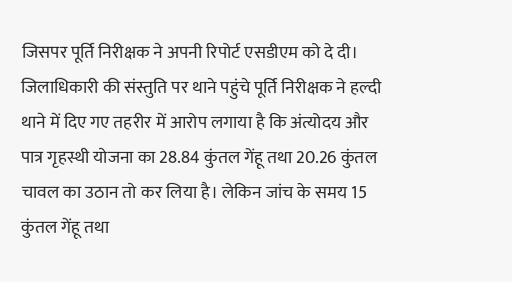जिसपर पूर्ति निरीक्षक ने अपनी रिपोर्ट एसडीएम को दे दी। जिलाधिकारी की संस्तुति पर थाने पहुंचे पूर्ति निरीक्षक ने हल्दी थाने में दिए गए तहरीर में आरोप लगाया है कि अंत्योदय और पात्र गृहस्थी योजना का 28.84 कुंतल गेंहू तथा 20.26 कुंतल चावल का उठान तो कर लिया है। लेकिन जांच के समय 15 कुंतल गेंहू तथा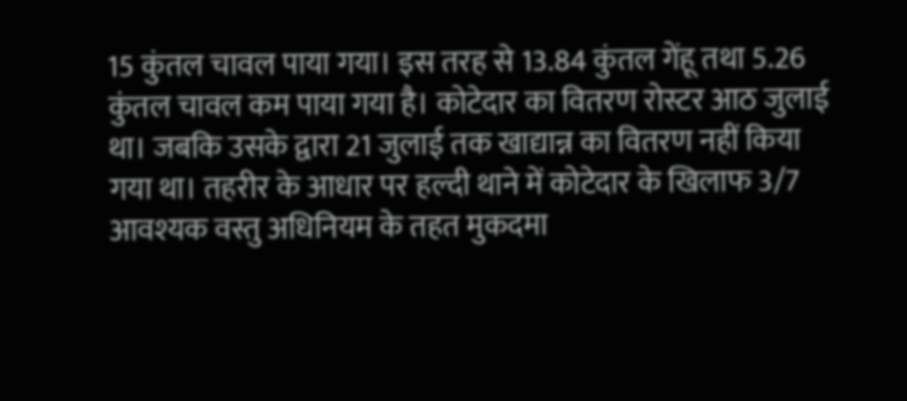15 कुंतल चावल पाया गया। इस तरह से 13.84 कुंतल गेंहू तथा 5.26 कुंतल चावल कम पाया गया है। कोटेदार का वितरण रोस्टर आठ जुलाई था। जबकि उसके द्वारा 21 जुलाई तक खाद्यान्न का वितरण नहीं किया गया था। तहरीर के आधार पर हल्दी थाने में कोटेदार के खिलाफ 3/7 आवश्यक वस्तु अधिनियम के तहत मुकदमा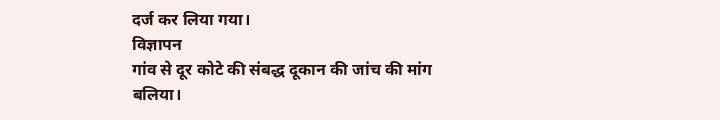दर्ज कर लिया गया।
विज्ञापन
गांव से दूर कोटे की संबद्ध दूकान की जांच की मांग
बलिया।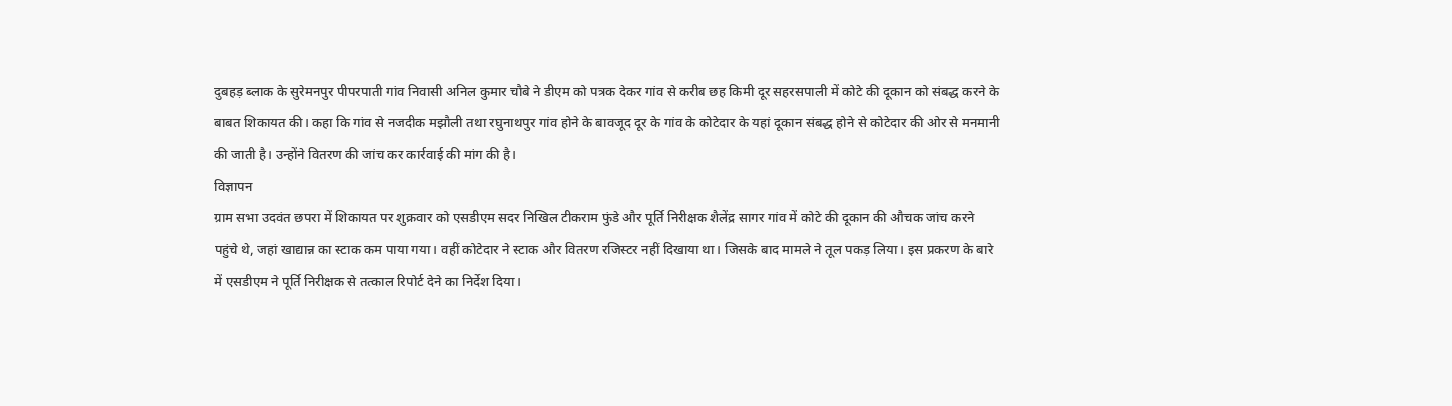दुबहड़ ब्लाक के सुरेमनपुर पीपरपाती गांव निवासी अनिल कुमार चौबे ने डीएम को पत्रक देकर गांव से करीब छह किमी दूर सहरसपाली में कोटे की दूकान को संबद्ध करने के बाबत शिकायत की। कहा कि गांव से नजदीक मझौली तथा रघुनाथपुर गांव होने के बावजूद दूर के गांव के कोटेदार के यहां दूकान संबद्ध होने से कोटेदार की ओर से मनमानी की जाती है। उन्होंने वितरण की जांच कर कार्रवाई की मांग की है।
विज्ञापन
ग्राम सभा उदवंत छपरा में शिकायत पर शुक्रवार को एसडीएम सदर निखिल टीकराम फुंडे और पूर्ति निरीक्षक शैलेंद्र सागर गांव में कोटे की दूकान की औचक जांच करने पहुंचे थे, जहां खाद्यान्न का स्टाक कम पाया गया। वहीं कोटेदार ने स्टाक और वितरण रजिस्टर नहीं दिखाया था। जिसके बाद मामले ने तूल पकड़ लिया। इस प्रकरण के बारे में एसडीएम ने पूर्ति निरीक्षक से तत्काल रिपोर्ट देने का निर्देश दिया।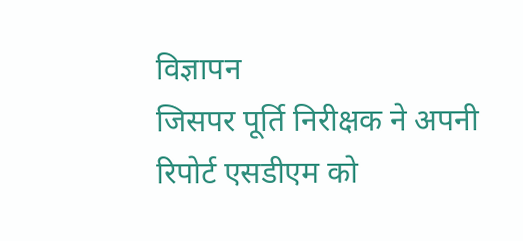विज्ञापन
जिसपर पूर्ति निरीक्षक ने अपनी रिपोर्ट एसडीएम को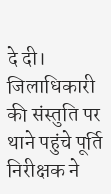दे दी। जिलाधिकारी की संस्तुति पर थाने पहुंचे पूर्ति निरीक्षक ने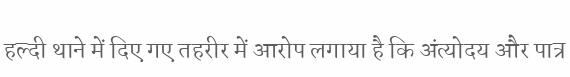हल्दी थाने में दिए गए तहरीर में आरोप लगाया है कि अंत्योदय और पात्र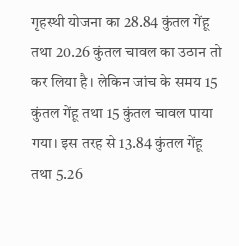गृहस्थी योजना का 28.84 कुंतल गेंहू तथा 20.26 कुंतल चावल का उठान तो कर लिया है। लेकिन जांच के समय 15 कुंतल गेंहू तथा 15 कुंतल चावल पाया गया। इस तरह से 13.84 कुंतल गेंहू तथा 5.26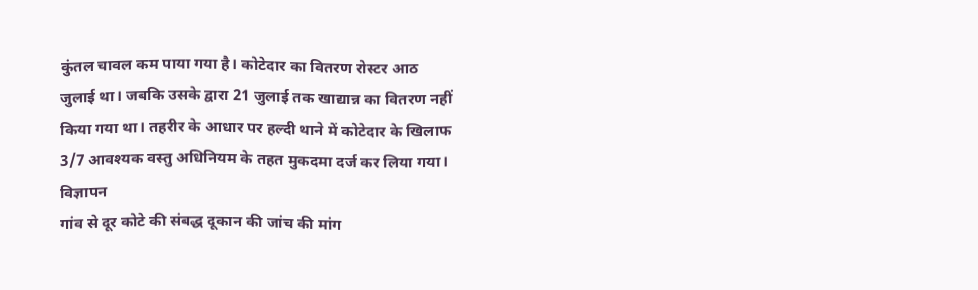कुंतल चावल कम पाया गया है। कोटेदार का वितरण रोस्टर आठ जुलाई था। जबकि उसके द्वारा 21 जुलाई तक खाद्यान्न का वितरण नहीं किया गया था। तहरीर के आधार पर हल्दी थाने में कोटेदार के खिलाफ 3/7 आवश्यक वस्तु अधिनियम के तहत मुकदमा दर्ज कर लिया गया।
विज्ञापन
गांव से दूर कोटे की संबद्ध दूकान की जांच की मांग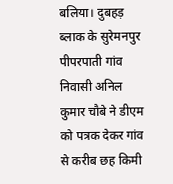बलिया। दुबहड़ ब्लाक के सुरेमनपुर पीपरपाती गांव निवासी अनिल कुमार चौबे ने डीएम को पत्रक देकर गांव से करीब छह किमी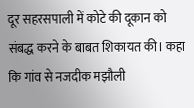दूर सहरसपाली में कोटे की दूकान को संबद्ध करने के बाबत शिकायत की। कहा कि गांव से नजदीक मझौली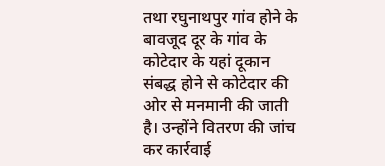तथा रघुनाथपुर गांव होने के बावजूद दूर के गांव के कोटेदार के यहां दूकान संबद्ध होने से कोटेदार की ओर से मनमानी की जाती है। उन्होंने वितरण की जांच कर कार्रवाई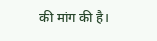की मांग की है।